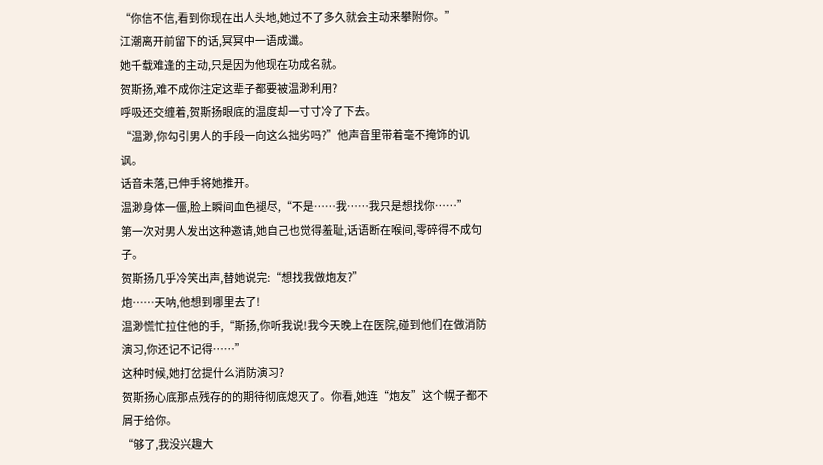“你信不信,看到你现在出人头地,她过不了多久就会主动来攀附你。”
江潮离开前留下的话,冥冥中一语成谶。
她千载难逢的主动,只是因为他现在功成名就。
贺斯扬,难不成你注定这辈子都要被温渺利用?
呼吸还交缠着,贺斯扬眼底的温度却一寸寸冷了下去。
“温渺,你勾引男人的手段一向这么拙劣吗?”他声音里带着毫不掩饰的讥讽。
话音未落,已伸手将她推开。
温渺身体一僵,脸上瞬间血色褪尽,“不是……我……我只是想找你……”
第一次对男人发出这种邀请,她自己也觉得羞耻,话语断在喉间,零碎得不成句子。
贺斯扬几乎冷笑出声,替她说完:“想找我做炮友?”
炮……天呐,他想到哪里去了!
温渺慌忙拉住他的手,“斯扬,你听我说!我今天晚上在医院,碰到他们在做消防演习,你还记不记得……”
这种时候,她打岔提什么消防演习?
贺斯扬心底那点残存的的期待彻底熄灭了。你看,她连“炮友”这个幌子都不屑于给你。
“够了,我没兴趣大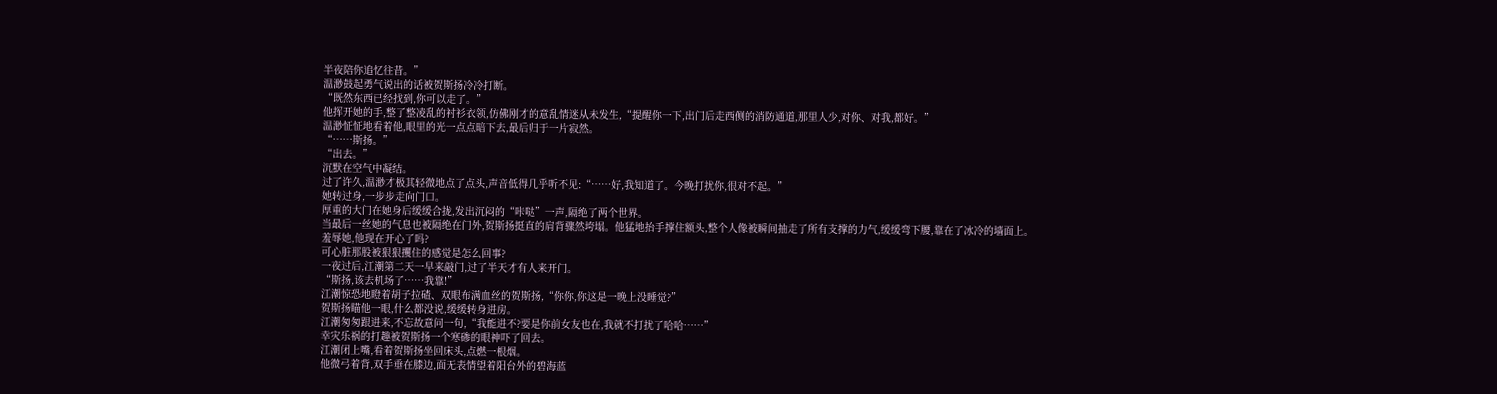半夜陪你追忆往昔。”
温渺鼓起勇气说出的话被贺斯扬冷冷打断。
“既然东西已经找到,你可以走了。”
他挥开她的手,整了整凌乱的衬衫衣领,仿佛刚才的意乱情迷从未发生,“提醒你一下,出门后走西侧的消防通道,那里人少,对你、对我,都好。”
温渺怔怔地看着他,眼里的光一点点暗下去,最后归于一片寂然。
“……斯扬。”
“出去。”
沉默在空气中凝结。
过了许久,温渺才极其轻微地点了点头,声音低得几乎听不见:“……好,我知道了。今晚打扰你,很对不起。”
她转过身,一步步走向门口。
厚重的大门在她身后缓缓合拢,发出沉闷的“咔哒”一声,隔绝了两个世界。
当最后一丝她的气息也被隔绝在门外,贺斯扬挺直的肩背骤然垮塌。他猛地抬手撑住额头,整个人像被瞬间抽走了所有支撑的力气,缓缓弯下腰,靠在了冰冷的墙面上。
羞辱她,他现在开心了吗?
可心脏那股被狠狠攫住的感觉是怎么回事?
一夜过后,江潮第二天一早来敲门,过了半天才有人来开门。
“斯扬,该去机场了……我靠!”
江潮惊恐地瞪着胡子拉碴、双眼布满血丝的贺斯扬,“你你,你这是一晚上没睡觉?”
贺斯扬瞄他一眼,什么都没说,缓缓转身进房。
江潮匆匆跟进来,不忘故意问一句,“我能进不?要是你前女友也在,我就不打扰了哈哈……”
幸灾乐祸的打趣被贺斯扬一个寒碜的眼神吓了回去。
江潮闭上嘴,看着贺斯扬坐回床头,点燃一根烟。
他微弓着背,双手垂在膝边,面无表情望着阳台外的碧海蓝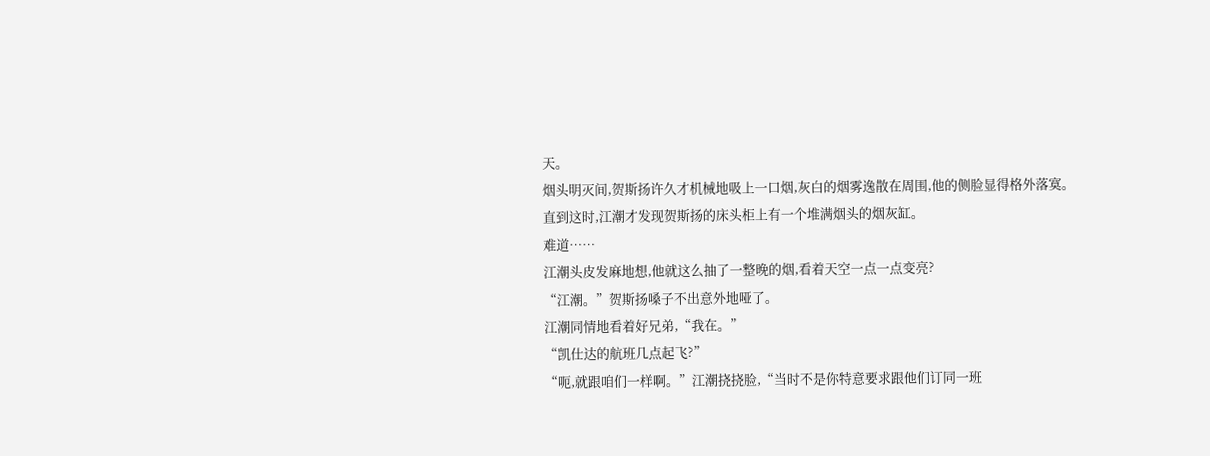天。
烟头明灭间,贺斯扬许久才机械地吸上一口烟,灰白的烟雾逸散在周围,他的侧脸显得格外落寞。
直到这时,江潮才发现贺斯扬的床头柜上有一个堆满烟头的烟灰缸。
难道……
江潮头皮发麻地想,他就这么抽了一整晚的烟,看着天空一点一点变亮?
“江潮。”贺斯扬嗓子不出意外地哑了。
江潮同情地看着好兄弟,“我在。”
“凯仕达的航班几点起飞?”
“呃,就跟咱们一样啊。”江潮挠挠脸,“当时不是你特意要求跟他们订同一班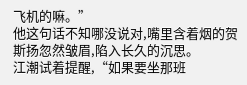飞机的嘛。”
他这句话不知哪没说对,嘴里含着烟的贺斯扬忽然皱眉,陷入长久的沉思。
江潮试着提醒,“如果要坐那班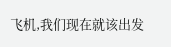飞机,我们现在就该出发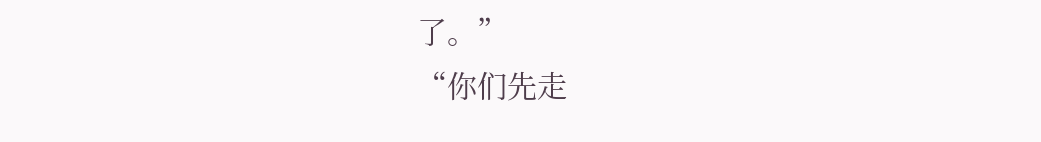了。”
“你们先走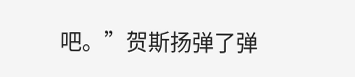吧。”贺斯扬弹了弹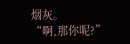烟灰。
“啊,那你呢?”